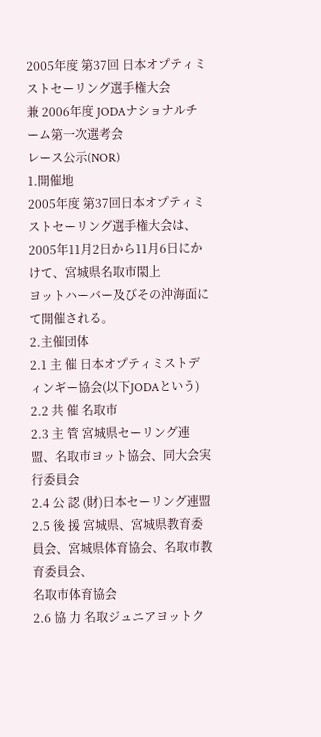2005年度 第37回 日本オプティミストセーリング選手権大会
兼 2006年度 JODAナショナルチーム第一次選考会
レース公示(NOR)
1.開催地
2005年度 第37回日本オプティミストセーリング選手権大会は、2005年11月2日から11月6日にかけて、宮城県名取市閖上
ヨットハーバー及びその沖海面にて開催される。
2.主催団体
2.1 主 催 日本オプティミストディンギー協会(以下JODAという)
2.2 共 催 名取市
2.3 主 管 宮城県セーリング連盟、名取市ヨット協会、同大会実行委員会
2.4 公 認 (財)日本セーリング連盟
2.5 後 援 宮城県、宮城県教育委員会、宮城県体育協会、名取市教育委員会、
名取市体育協会
2.6 協 力 名取ジュニアヨットク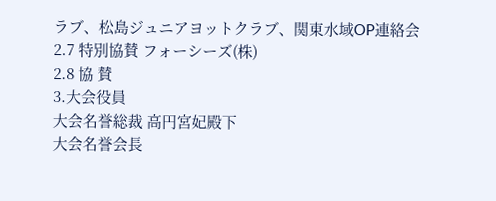ラブ、松島ジュニアヨットクラブ、関東水域OP連絡会
2.7 特別協賛 フォーシーズ(株)
2.8 協 賛
3.大会役員
大会名誉総裁 高円宮妃殿下
大会名誉会長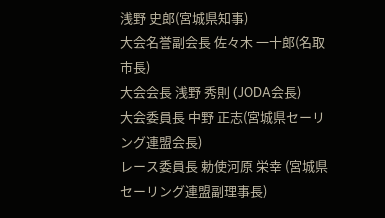浅野 史郎(宮城県知事)
大会名誉副会長 佐々木 一十郎(名取市長)
大会会長 浅野 秀則 (JODA会長)
大会委員長 中野 正志(宮城県セーリング連盟会長)
レース委員長 勅使河原 栄幸 (宮城県セーリング連盟副理事長)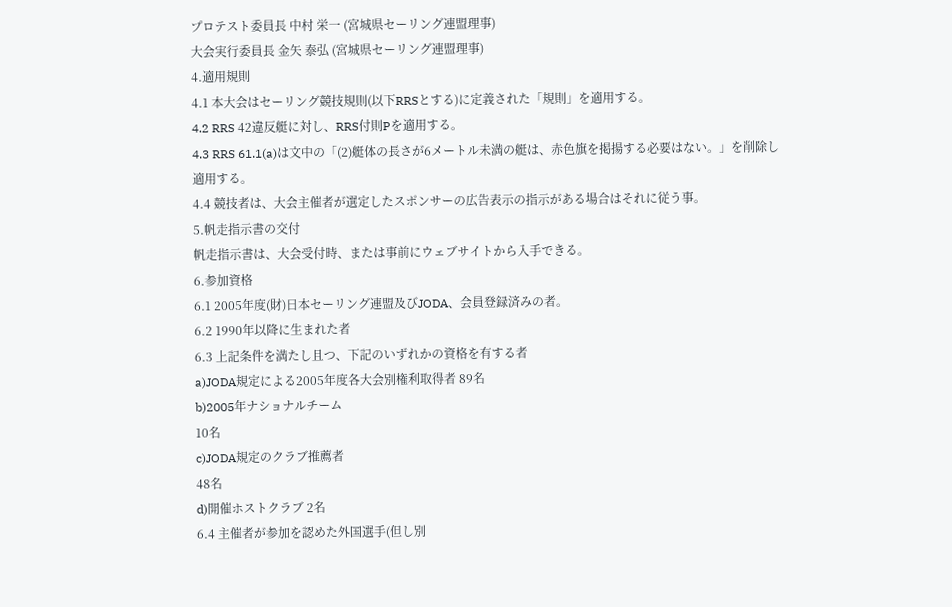プロテスト委員長 中村 栄一 (宮城県セーリング連盟理事)
大会実行委員長 金矢 泰弘 (宮城県セーリング連盟理事)
4.適用規則
4.1 本大会はセーリング競技規則(以下RRSとする)に定義された「規則」を適用する。
4.2 RRS 42違反艇に対し、RRS付則Pを適用する。
4.3 RRS 61.1(a)は文中の「(2)艇体の長さが6メートル未満の艇は、赤色旗を掲揚する必要はない。」を削除し
適用する。
4.4 競技者は、大会主催者が選定したスポンサーの広告表示の指示がある場合はそれに従う事。
5.帆走指示書の交付
帆走指示書は、大会受付時、または事前にウェブサイトから入手できる。
6.参加資格
6.1 2005年度(財)日本セーリング連盟及びJODA、会員登録済みの者。
6.2 1990年以降に生まれた者
6.3 上記条件を満たし且つ、下記のいずれかの資格を有する者
a)JODA規定による2005年度各大会別権利取得者 89名
b)2005年ナショナルチーム
10名
c)JODA規定のクラブ推薦者
48名
d)開催ホストクラブ 2名
6.4 主催者が参加を認めた外国選手(但し別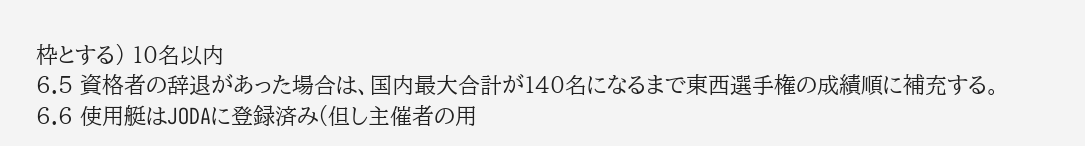枠とする) 10名以内
6.5 資格者の辞退があった場合は、国内最大合計が140名になるまで東西選手権の成績順に補充する。
6.6 使用艇はJODAに登録済み(但し主催者の用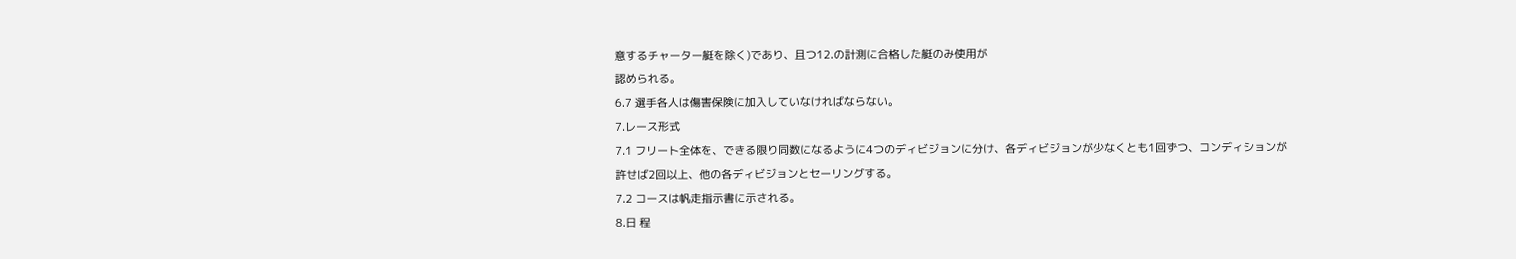意するチャーター艇を除く)であり、且つ12.の計測に合格した艇のみ使用が
認められる。
6.7 選手各人は傷害保険に加入していなければならない。
7.レース形式
7.1 フリート全体を、できる限り同数になるように4つのディビジョンに分け、各ディビジョンが少なくとも1回ずつ、コンディションが
許せば2回以上、他の各ディビジョンとセーリングする。
7.2 コースは帆走指示書に示される。
8.日 程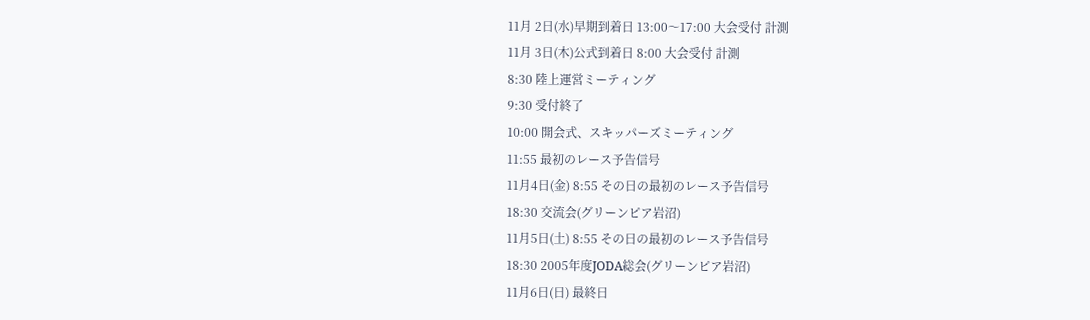11月 2日(水)早期到着日 13:00〜17:00 大会受付 計測
11月 3日(木)公式到着日 8:00 大会受付 計測
8:30 陸上運営ミーティング
9:30 受付終了
10:00 開会式、スキッパーズミーティング
11:55 最初のレース予告信号
11月4日(金) 8:55 その日の最初のレース予告信号
18:30 交流会(グリーンピア岩沼)
11月5日(土) 8:55 その日の最初のレース予告信号
18:30 2005年度JODA総会(グリーンピア岩沼)
11月6日(日) 最終日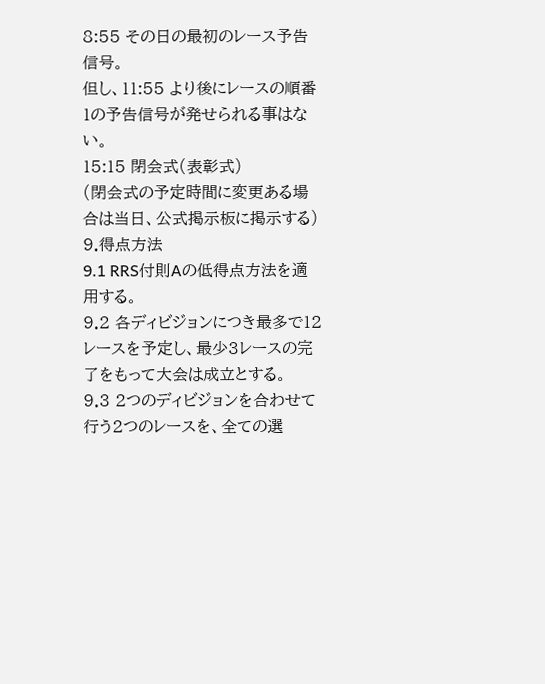8:55 その日の最初のレース予告信号。
但し、11:55 より後にレースの順番1の予告信号が発せられる事はない。
15:15 閉会式(表彰式)
(閉会式の予定時間に変更ある場合は当日、公式掲示板に掲示する)
9.得点方法
9.1 RRS付則Aの低得点方法を適用する。
9.2 各ディビジョンにつき最多で12レースを予定し、最少3レースの完了をもって大会は成立とする。
9.3 2つのディビジョンを合わせて行う2つのレースを、全ての選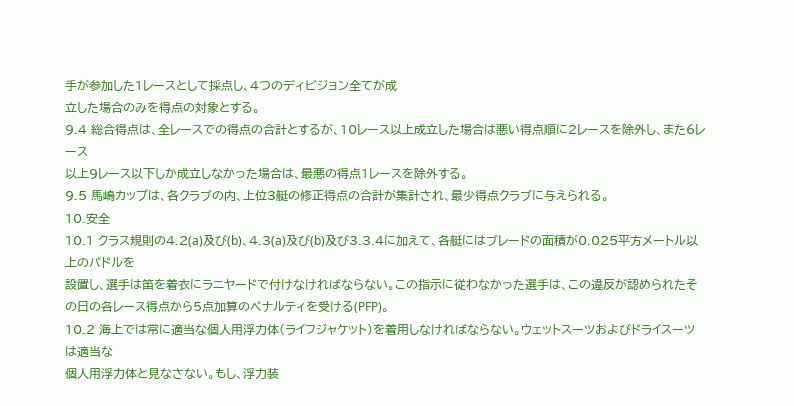手が参加した1レースとして採点し、4つのディビジョン全てが成
立した場合のみを得点の対象とする。
9.4 総合得点は、全レースでの得点の合計とするが、10レース以上成立した場合は悪い得点順に2レースを除外し、また6レース
以上9レース以下しか成立しなかった場合は、最悪の得点1レースを除外する。
9.5 馬嶋カップは、各クラブの内、上位3艇の修正得点の合計が集計され、最少得点クラブに与えられる。
10.安全
10.1 クラス規則の4.2(a)及び(b)、4.3(a)及び(b)及び3.3.4に加えて、各艇にはブレードの面積が0.025平方メートル以上のパドルを
設置し、選手は笛を着衣にラニヤードで付けなければならない。この指示に従わなかった選手は、この違反が認められたそ
の日の各レース得点から5点加算のペナルティを受ける(PFP)。
10.2 海上では常に適当な個人用浮力体(ライフジャケット)を着用しなければならない。ウェットスーツおよびドライスーツは適当な
個人用浮力体と見なさない。もし、浮力装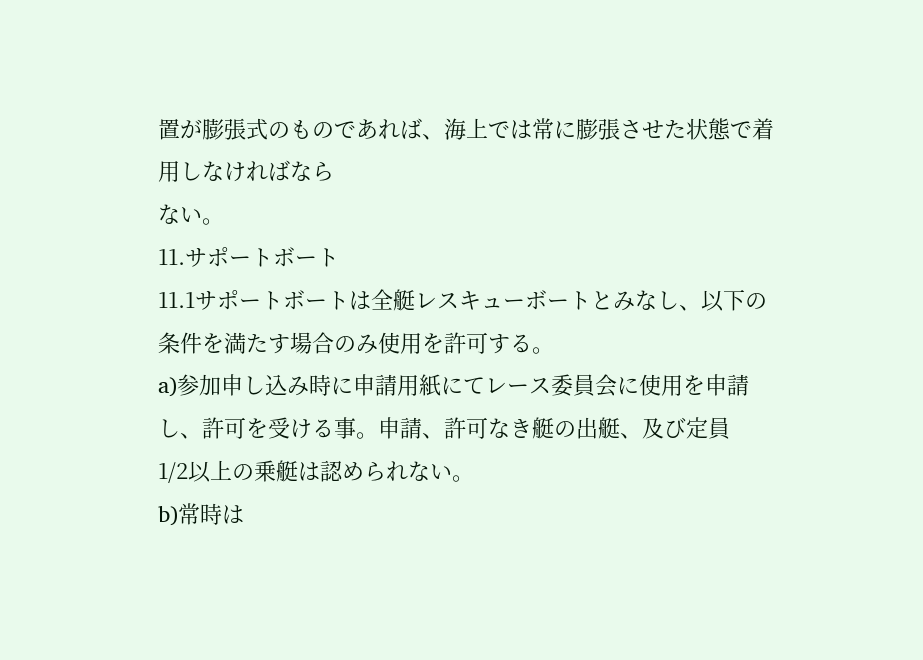置が膨張式のものであれば、海上では常に膨張させた状態で着用しなければなら
ない。
11.サポートボート
11.1サポートボートは全艇レスキューボートとみなし、以下の条件を満たす場合のみ使用を許可する。
a)参加申し込み時に申請用紙にてレース委員会に使用を申請し、許可を受ける事。申請、許可なき艇の出艇、及び定員
1/2以上の乗艇は認められない。
b)常時は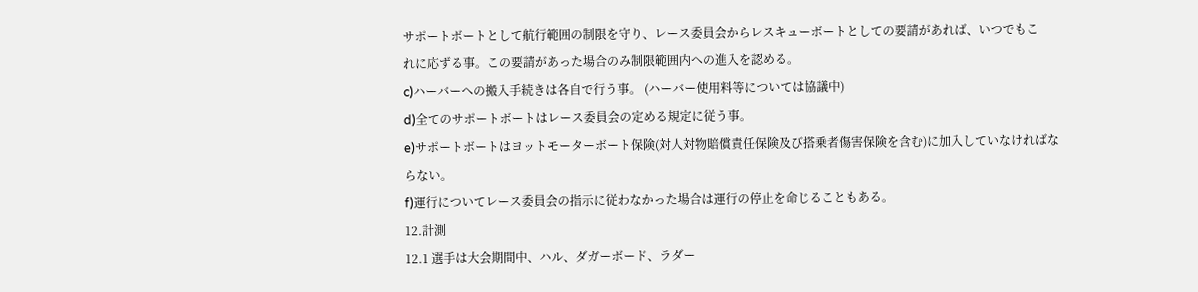サポートボートとして航行範囲の制限を守り、レース委員会からレスキューボートとしての要請があれば、いつでもこ
れに応ずる事。この要請があった場合のみ制限範囲内への進入を認める。
c)ハーバーへの搬入手続きは各自で行う事。 (ハーバー使用料等については協議中)
d)全てのサポートボートはレース委員会の定める規定に従う事。
e)サポートボートはヨットモーターボート保険(対人対物賠償責任保険及び搭乗者傷害保険を含む)に加入していなければな
らない。
f)運行についてレース委員会の指示に従わなかった場合は運行の停止を命じることもある。
12.計測
12.1 選手は大会期間中、ハル、ダガーボード、ラダー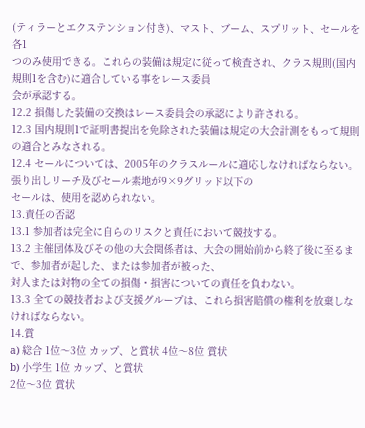(ティラーとエクステンション付き)、マスト、ブーム、スプリット、セールを各1
つのみ使用できる。これらの装備は規定に従って検査され、クラス規則(国内規則1を含む)に適合している事をレース委員
会が承認する。
12.2 損傷した装備の交換はレース委員会の承認により許される。
12.3 国内規則1で証明書提出を免除された装備は規定の大会計測をもって規則の適合とみなされる。
12.4 セールについては、2005年のクラスルールに適応しなければならない。張り出しリーチ及びセール素地が9×9グリッド以下の
セールは、使用を認められない。
13.責任の否認
13.1 参加者は完全に自らのリスクと責任において競技する。
13.2 主催団体及びその他の大会関係者は、大会の開始前から終了後に至るまで、参加者が起した、または参加者が被った、
対人または対物の全ての損傷・損害についての責任を負わない。
13.3 全ての競技者および支援グループは、これら損害賠償の権利を放棄しなければならない。
14.賞
a) 総合 1位〜3位 カップ、と賞状 4位〜8位 賞状
b) 小学生 1位 カップ、と賞状
2位〜3位 賞状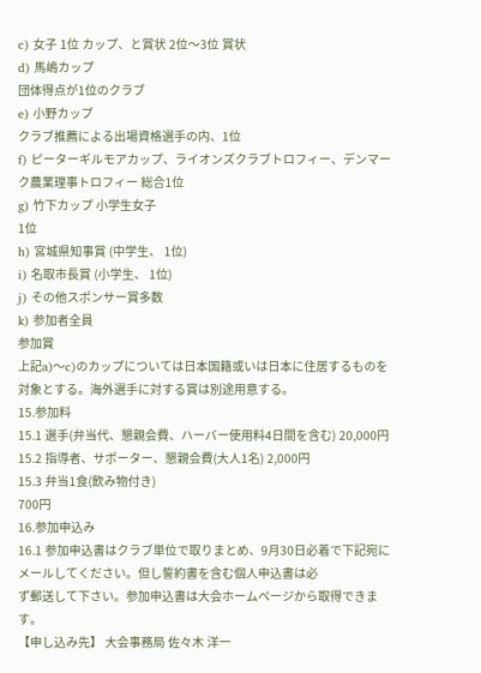c) 女子 1位 カップ、と賞状 2位〜3位 賞状
d) 馬嶋カップ
団体得点が1位のクラブ
e) 小野カップ
クラブ推薦による出場資格選手の内、1位
f) ピーターギルモアカップ、ライオンズクラブトロフィー、デンマーク農業理事トロフィー 総合1位
g) 竹下カップ 小学生女子
1位
h) 宮城県知事賞 (中学生、 1位)
i) 名取市長賞 (小学生、 1位)
j) その他スポンサー賞多数
k) 参加者全員
参加賞
上記a)〜c)のカップについては日本国籍或いは日本に住居するものを対象とする。海外選手に対する賞は別途用意する。
15.参加料
15.1 選手(弁当代、懇親会費、ハーバー使用料4日間を含む) 20,000円
15.2 指導者、サポーター、懇親会費(大人1名) 2,000円
15.3 弁当1食(飲み物付き)
700円
16.参加申込み
16.1 参加申込書はクラブ単位で取りまとめ、9月30日必着で下記宛にメールしてください。但し誓約書を含む個人申込書は必
ず郵送して下さい。参加申込書は大会ホームページから取得できます。
【申し込み先】 大会事務局 佐々木 洋一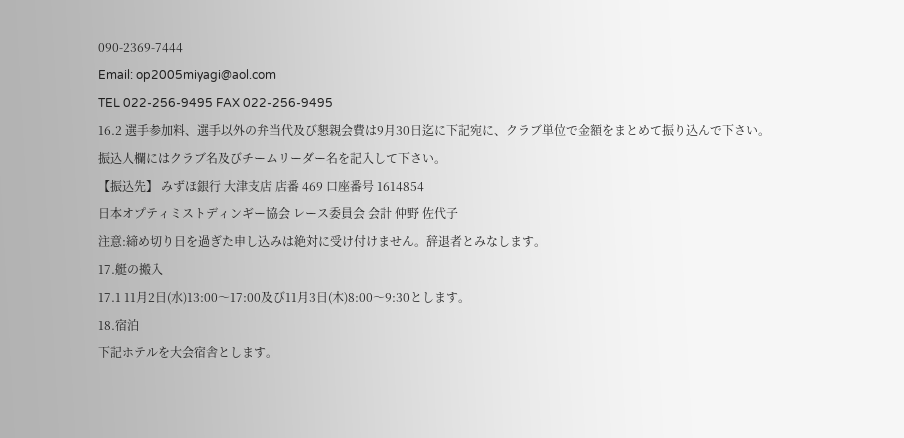090-2369-7444
Email: op2005miyagi@aol.com
TEL 022-256-9495 FAX 022-256-9495
16.2 選手参加料、選手以外の弁当代及び懇親会費は9月30日迄に下記宛に、クラブ単位で金額をまとめて振り込んで下さい。
振込人欄にはクラブ名及びチームリーダー名を記入して下さい。
【振込先】 みずほ銀行 大津支店 店番 469 口座番号 1614854
日本オプティミストディンギー協会 レース委員会 会計 仲野 佐代子
注意:締め切り日を過ぎた申し込みは絶対に受け付けません。辞退者とみなします。
17.艇の搬入
17.1 11月2日(水)13:00〜17:00及び11月3日(木)8:00〜9:30とします。
18.宿泊
下記ホテルを大会宿舎とします。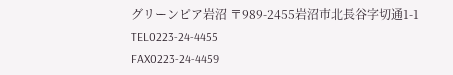グリーンピア岩沼 〒989-2455岩沼市北長谷字切通1-1
TEL0223-24-4455
FAX0223-24-4459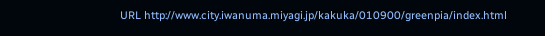URL http://www.city.iwanuma.miyagi.jp/kakuka/010900/greenpia/index.html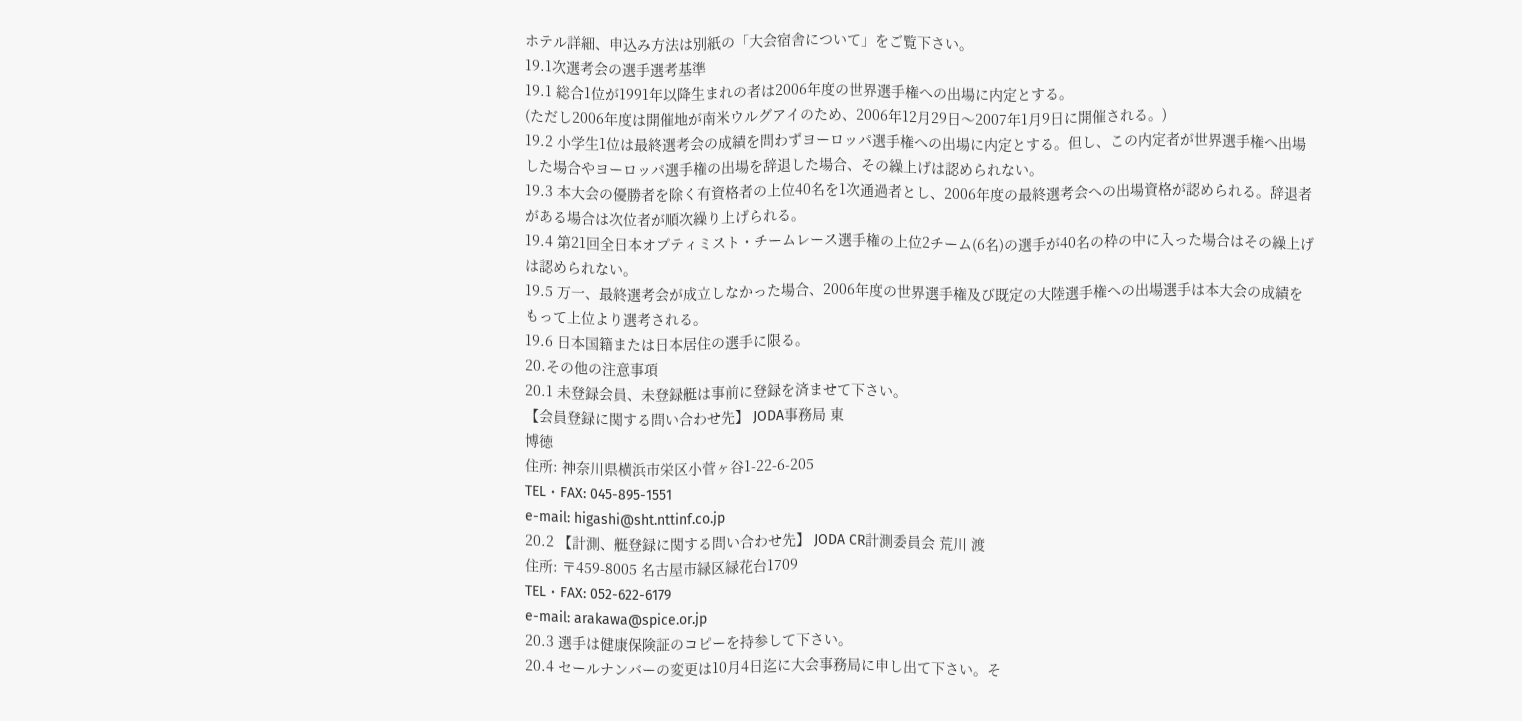ホテル詳細、申込み方法は別紙の「大会宿舎について」をご覧下さい。
19.1次選考会の選手選考基準
19.1 総合1位が1991年以降生まれの者は2006年度の世界選手権への出場に内定とする。
(ただし2006年度は開催地が南米ウルグアイのため、2006年12月29日〜2007年1月9日に開催される。)
19.2 小学生1位は最終選考会の成績を問わずヨーロッパ選手権への出場に内定とする。但し、この内定者が世界選手権へ出場
した場合やヨーロッパ選手権の出場を辞退した場合、その繰上げは認められない。
19.3 本大会の優勝者を除く有資格者の上位40名を1次通過者とし、2006年度の最終選考会への出場資格が認められる。辞退者
がある場合は次位者が順次繰り上げられる。
19.4 第21回全日本オプティミスト・チームレース選手権の上位2チーム(6名)の選手が40名の枠の中に入った場合はその繰上げ
は認められない。
19.5 万一、最終選考会が成立しなかった場合、2006年度の世界選手権及び既定の大陸選手権への出場選手は本大会の成績を
もって上位より選考される。
19.6 日本国籍または日本居住の選手に限る。
20.その他の注意事項
20.1 未登録会員、未登録艇は事前に登録を済ませて下さい。
【会員登録に関する問い合わせ先】 JODA事務局 東
博徳
住所: 神奈川県横浜市栄区小菅ヶ谷1-22-6-205
TEL・FAX: 045-895-1551
e-mail: higashi@sht.nttinf.co.jp
20.2 【計測、艇登録に関する問い合わせ先】 JODA CR計測委員会 荒川 渡
住所: 〒459-8005 名古屋市緑区緑花台1709
TEL・FAX: 052-622-6179
e-mail: arakawa@spice.or.jp
20.3 選手は健康保険証のコピーを持参して下さい。
20.4 セールナンバーの変更は10月4日迄に大会事務局に申し出て下さい。そ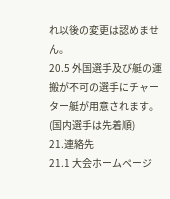れ以後の変更は認めません。
20.5 外国選手及び艇の運搬が不可の選手にチャーター艇が用意されます。(国内選手は先着順)
21.連絡先
21.1 大会ホームページ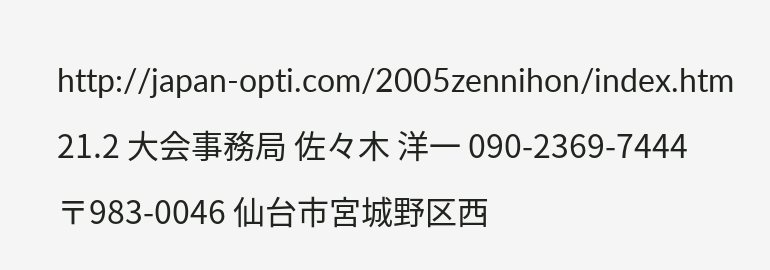http://japan-opti.com/2005zennihon/index.htm
21.2 大会事務局 佐々木 洋一 090-2369-7444
〒983-0046 仙台市宮城野区西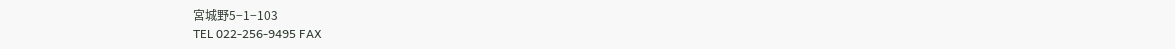宮城野5−1−103
TEL 022-256-9495 FAX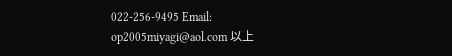022-256-9495 Email:
op2005miyagi@aol.com 以上